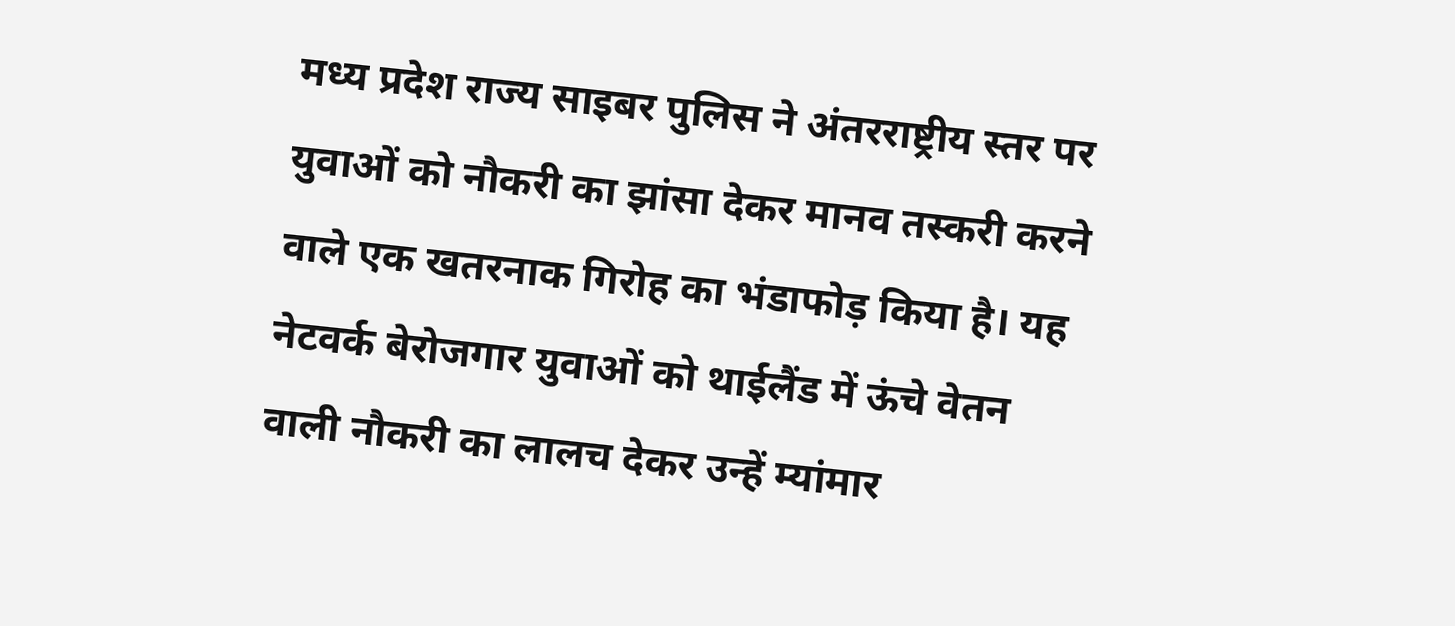मध्य प्रदेश राज्य साइबर पुलिस ने अंतरराष्ट्रीय स्तर पर युवाओं को नौकरी का झांसा देकर मानव तस्करी करने वाले एक खतरनाक गिरोह का भंडाफोड़ किया है। यह नेटवर्क बेरोजगार युवाओं को थाईलैंड में ऊंचे वेतन वाली नौकरी का लालच देकर उन्हें म्यांमार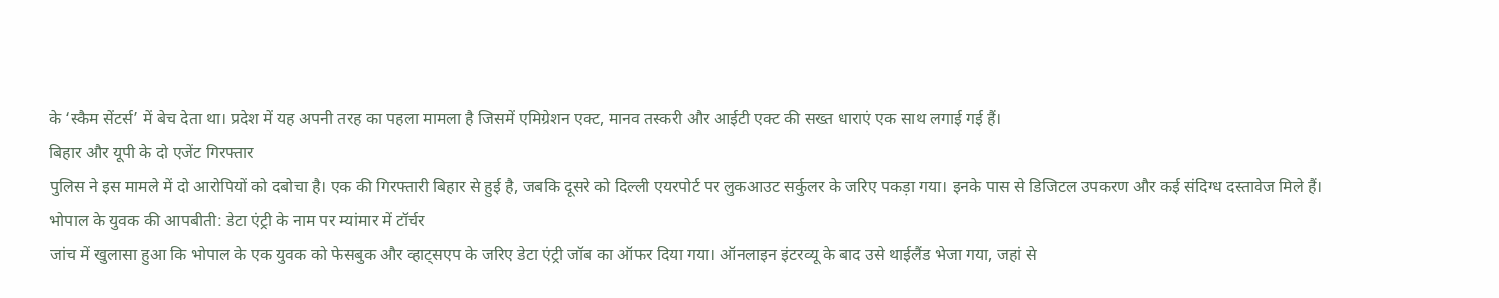के ‘स्कैम सेंटर्स’ में बेच देता था। प्रदेश में यह अपनी तरह का पहला मामला है जिसमें एमिग्रेशन एक्ट, मानव तस्करी और आईटी एक्ट की सख्त धाराएं एक साथ लगाई गई हैं।
बिहार और यूपी के दो एजेंट गिरफ्तार
पुलिस ने इस मामले में दो आरोपियों को दबोचा है। एक की गिरफ्तारी बिहार से हुई है, जबकि दूसरे को दिल्ली एयरपोर्ट पर लुकआउट सर्कुलर के जरिए पकड़ा गया। इनके पास से डिजिटल उपकरण और कई संदिग्ध दस्तावेज मिले हैं।
भोपाल के युवक की आपबीती: डेटा एंट्री के नाम पर म्यांमार में टॉर्चर
जांच में खुलासा हुआ कि भोपाल के एक युवक को फेसबुक और व्हाट्सएप के जरिए डेटा एंट्री जॉब का ऑफर दिया गया। ऑनलाइन इंटरव्यू के बाद उसे थाईलैंड भेजा गया, जहां से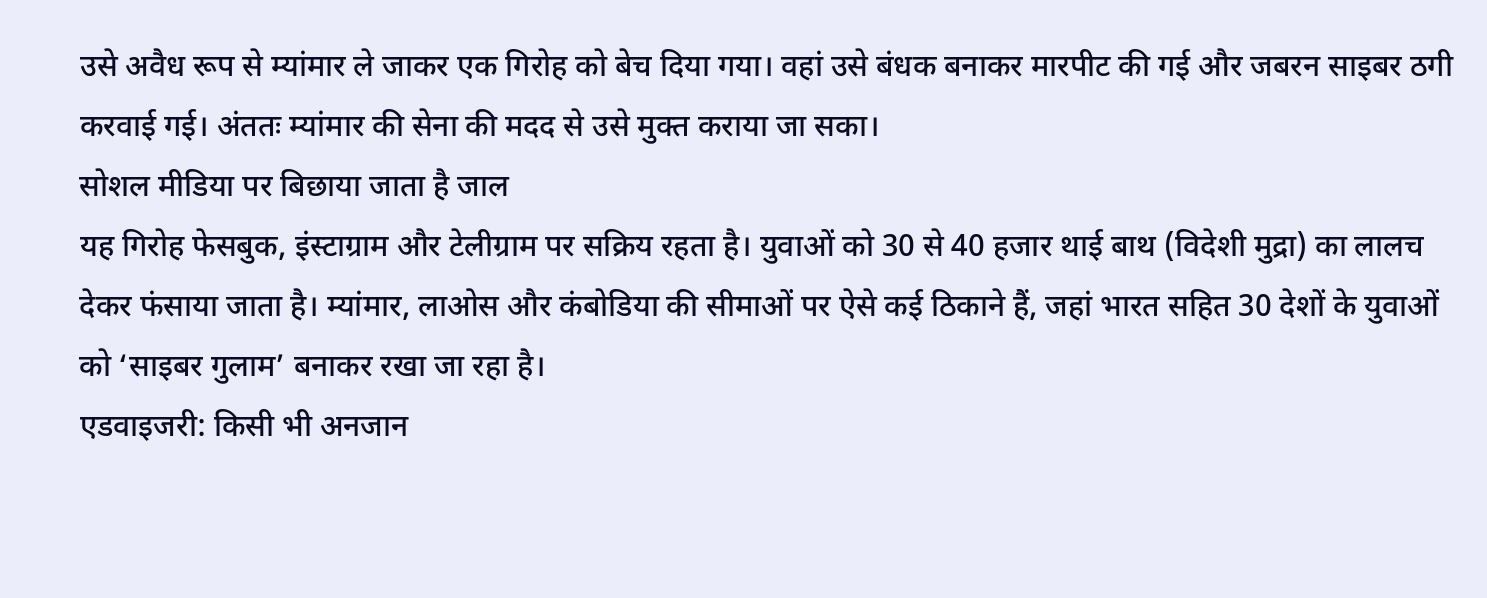उसे अवैध रूप से म्यांमार ले जाकर एक गिरोह को बेच दिया गया। वहां उसे बंधक बनाकर मारपीट की गई और जबरन साइबर ठगी करवाई गई। अंततः म्यांमार की सेना की मदद से उसे मुक्त कराया जा सका।
सोशल मीडिया पर बिछाया जाता है जाल
यह गिरोह फेसबुक, इंस्टाग्राम और टेलीग्राम पर सक्रिय रहता है। युवाओं को 30 से 40 हजार थाई बाथ (विदेशी मुद्रा) का लालच देकर फंसाया जाता है। म्यांमार, लाओस और कंबोडिया की सीमाओं पर ऐसे कई ठिकाने हैं, जहां भारत सहित 30 देशों के युवाओं को ‘साइबर गुलाम’ बनाकर रखा जा रहा है।
एडवाइजरी: किसी भी अनजान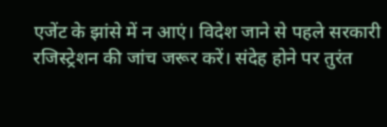एजेंट के झांसे में न आएं। विदेश जाने से पहले सरकारी रजिस्ट्रेशन की जांच जरूर करें। संदेह होने पर तुरंत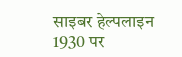साइबर हेल्पलाइन 1930 पर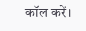कॉल करें।